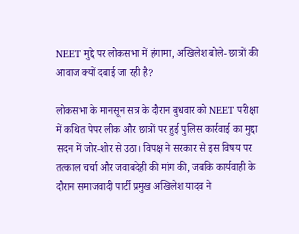NEET मुद्दे पर लोकसभा में हंगामा, अखिलेश बोले- छात्रों की आवाज क्यों दबाई जा रही है?

लोकसभा के मानसून सत्र के दौरान बुधवार को NEET परीक्षा में कथित पेपर लीक और छात्रों पर हुई पुलिस कार्रवाई का मुद्दा सदन में जोर-शोर से उठा। विपक्ष ने सरकार से इस विषय पर तत्काल चर्चा और जवाबदेही की मांग की, जबकि कार्यवाही के दौरान समाजवादी पार्टी प्रमुख अखिलेश यादव ने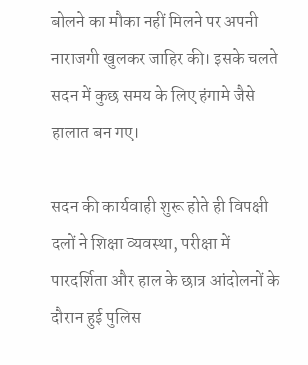बोलने का मौका नहीं मिलने पर अपनी नाराजगी खुलकर जाहिर की। इसके चलते सदन में कुछ समय के लिए हंगामे जैसे हालात बन गए।

सदन की कार्यवाही शुरू होते ही विपक्षी दलों ने शिक्षा व्यवस्था, परीक्षा में पारदर्शिता और हाल के छात्र आंदोलनों के दौरान हुई पुलिस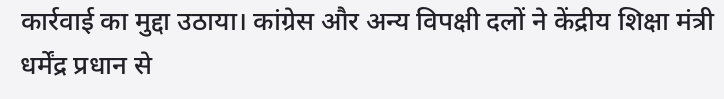कार्रवाई का मुद्दा उठाया। कांग्रेस और अन्य विपक्षी दलों ने केंद्रीय शिक्षा मंत्री धर्मेंद्र प्रधान से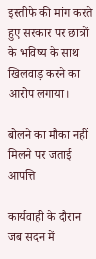इस्तीफे की मांग करते हुए सरकार पर छात्रों के भविष्य के साथ खिलवाड़ करने का आरोप लगाया।

बोलने का मौका नहीं मिलने पर जताई आपत्ति

कार्यवाही के दौरान जब सदन में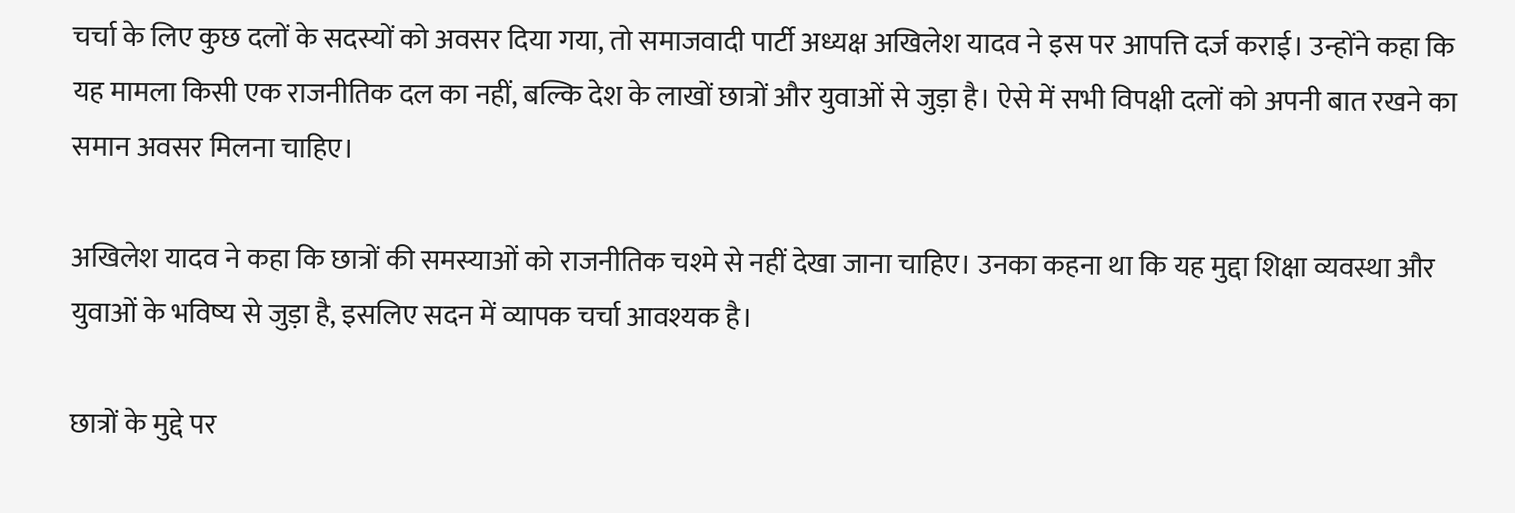चर्चा के लिए कुछ दलों के सदस्यों को अवसर दिया गया, तो समाजवादी पार्टी अध्यक्ष अखिलेश यादव ने इस पर आपत्ति दर्ज कराई। उन्होंने कहा कि यह मामला किसी एक राजनीतिक दल का नहीं, बल्कि देश के लाखों छात्रों और युवाओं से जुड़ा है। ऐसे में सभी विपक्षी दलों को अपनी बात रखने का समान अवसर मिलना चाहिए।

अखिलेश यादव ने कहा कि छात्रों की समस्याओं को राजनीतिक चश्मे से नहीं देखा जाना चाहिए। उनका कहना था कि यह मुद्दा शिक्षा व्यवस्था और युवाओं के भविष्य से जुड़ा है, इसलिए सदन में व्यापक चर्चा आवश्यक है।

छात्रों के मुद्दे पर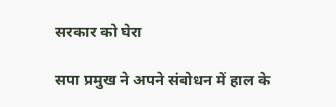सरकार को घेरा

सपा प्रमुख ने अपने संबोधन में हाल के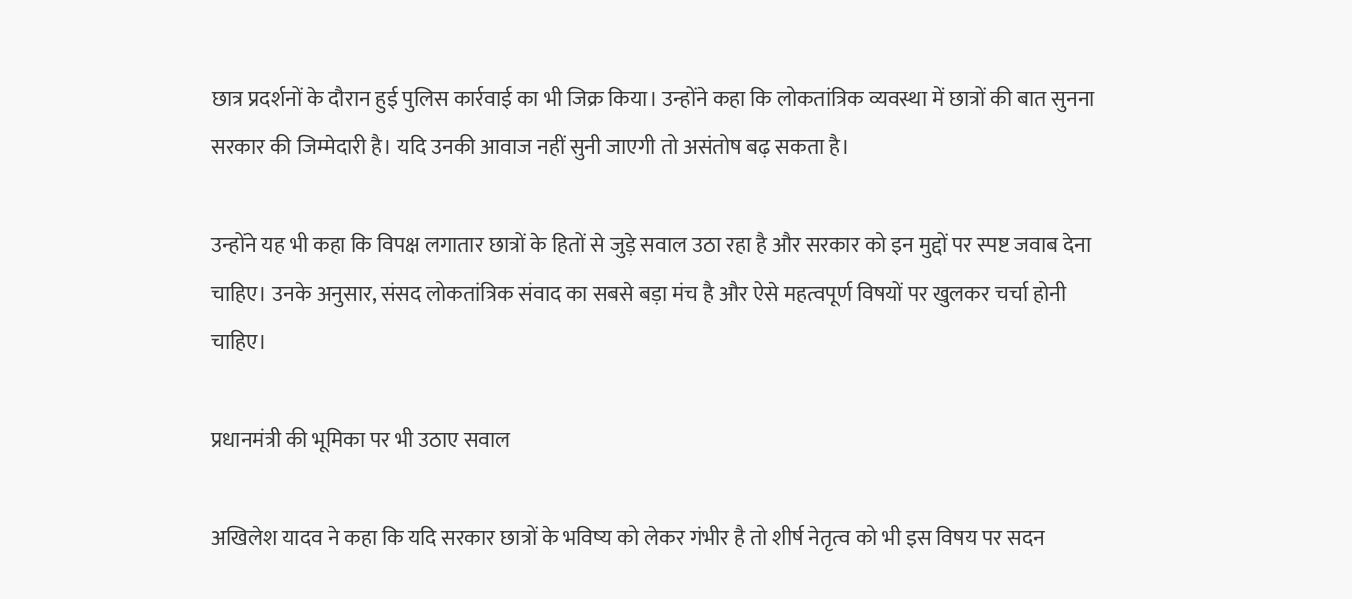छात्र प्रदर्शनों के दौरान हुई पुलिस कार्रवाई का भी जिक्र किया। उन्होंने कहा कि लोकतांत्रिक व्यवस्था में छात्रों की बात सुनना सरकार की जिम्मेदारी है। यदि उनकी आवाज नहीं सुनी जाएगी तो असंतोष बढ़ सकता है।

उन्होंने यह भी कहा कि विपक्ष लगातार छात्रों के हितों से जुड़े सवाल उठा रहा है और सरकार को इन मुद्दों पर स्पष्ट जवाब देना चाहिए। उनके अनुसार, संसद लोकतांत्रिक संवाद का सबसे बड़ा मंच है और ऐसे महत्वपूर्ण विषयों पर खुलकर चर्चा होनी चाहिए।

प्रधानमंत्री की भूमिका पर भी उठाए सवाल

अखिलेश यादव ने कहा कि यदि सरकार छात्रों के भविष्य को लेकर गंभीर है तो शीर्ष नेतृत्व को भी इस विषय पर सदन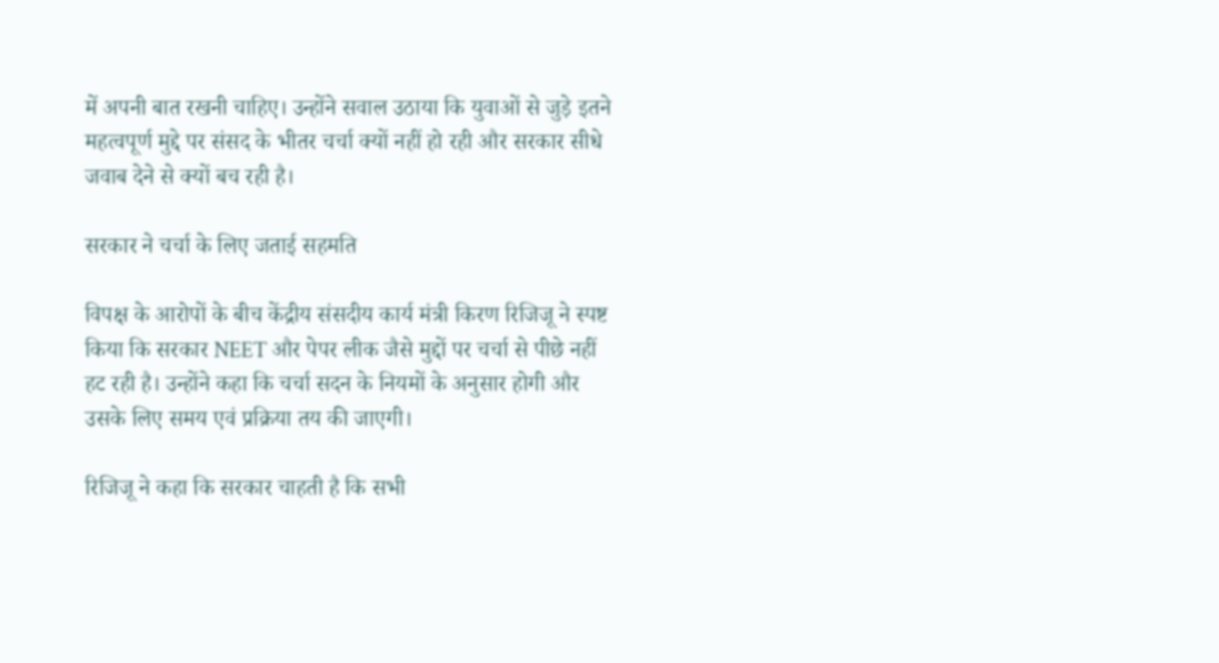में अपनी बात रखनी चाहिए। उन्होंने सवाल उठाया कि युवाओं से जुड़े इतने महत्वपूर्ण मुद्दे पर संसद के भीतर चर्चा क्यों नहीं हो रही और सरकार सीधे जवाब देने से क्यों बच रही है।

सरकार ने चर्चा के लिए जताई सहमति

विपक्ष के आरोपों के बीच केंद्रीय संसदीय कार्य मंत्री किरण रिजिजू ने स्पष्ट किया कि सरकार NEET और पेपर लीक जैसे मुद्दों पर चर्चा से पीछे नहीं हट रही है। उन्होंने कहा कि चर्चा सदन के नियमों के अनुसार होगी और उसके लिए समय एवं प्रक्रिया तय की जाएगी।

रिजिजू ने कहा कि सरकार चाहती है कि सभी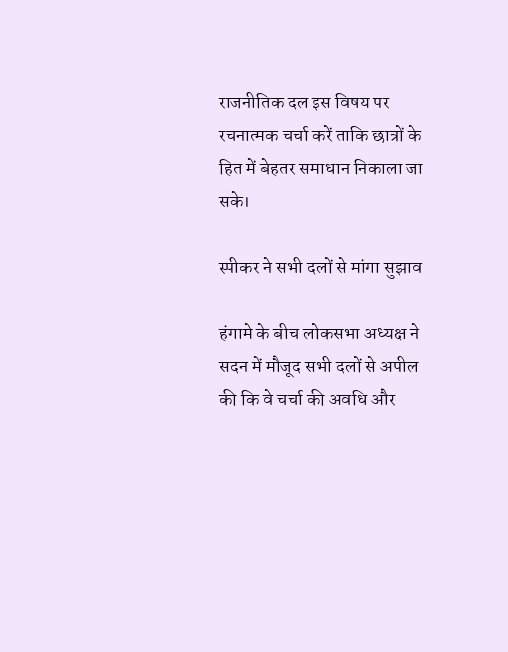राजनीतिक दल इस विषय पर रचनात्मक चर्चा करें ताकि छात्रों के हित में बेहतर समाधान निकाला जा सके।

स्पीकर ने सभी दलों से मांगा सुझाव

हंगामे के बीच लोकसभा अध्यक्ष ने सदन में मौजूद सभी दलों से अपील की कि वे चर्चा की अवधि और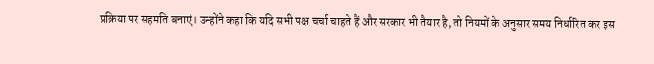प्रक्रिया पर सहमति बनाएं। उन्होंने कहा कि यदि सभी पक्ष चर्चा चाहते हैं और सरकार भी तैयार है, तो नियमों के अनुसार समय निर्धारित कर इस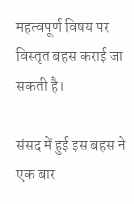महत्वपूर्ण विषय पर विस्तृत बहस कराई जा सकती है।

संसद में हुई इस बहस ने एक बार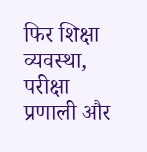फिर शिक्षा व्यवस्था, परीक्षा प्रणाली और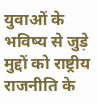युवाओं के भविष्य से जुड़े मुद्दों को राष्ट्रीय राजनीति के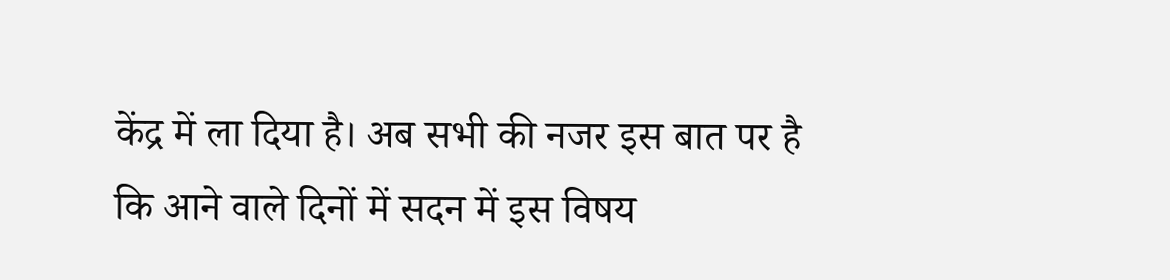केंद्र में ला दिया है। अब सभी की नजर इस बात पर है कि आने वाले दिनों में सदन में इस विषय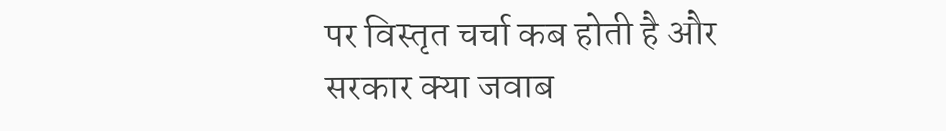पर विस्तृत चर्चा कब होती है और सरकार क्या जवाब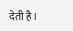देती है।